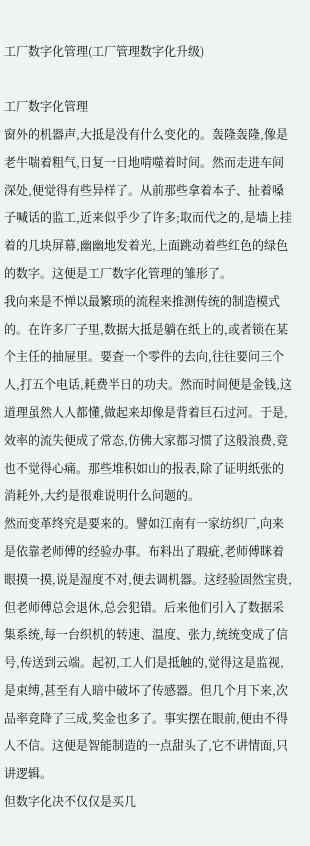工厂数字化管理(工厂管理数字化升级)

工厂数字化管理
窗外的机器声,大抵是没有什么变化的。轰隆轰隆,像是老牛喘着粗气,日复一日地啃噬着时间。然而走进车间深处,便觉得有些异样了。从前那些拿着本子、扯着嗓子喊话的监工,近来似乎少了许多;取而代之的,是墙上挂着的几块屏幕,幽幽地发着光,上面跳动着些红色的绿色的数字。这便是工厂数字化管理的雏形了。
我向来是不惮以最繁琐的流程来推测传统的制造模式的。在许多厂子里,数据大抵是躺在纸上的,或者锁在某个主任的抽屉里。要查一个零件的去向,往往要问三个人,打五个电话,耗费半日的功夫。然而时间便是金钱,这道理虽然人人都懂,做起来却像是背着巨石过河。于是,效率的流失便成了常态,仿佛大家都习惯了这般浪费,竟也不觉得心痛。那些堆积如山的报表,除了证明纸张的消耗外,大约是很难说明什么问题的。
然而变革终究是要来的。譬如江南有一家纺织厂,向来是依靠老师傅的经验办事。布料出了瑕疵,老师傅眯着眼摸一摸,说是湿度不对,便去调机器。这经验固然宝贵,但老师傅总会退休,总会犯错。后来他们引入了数据采集系统,每一台织机的转速、温度、张力,统统变成了信号,传送到云端。起初,工人们是抵触的,觉得这是监视,是束缚,甚至有人暗中破坏了传感器。但几个月下来,次品率竟降了三成,奖金也多了。事实摆在眼前,便由不得人不信。这便是智能制造的一点甜头了,它不讲情面,只讲逻辑。
但数字化决不仅仅是买几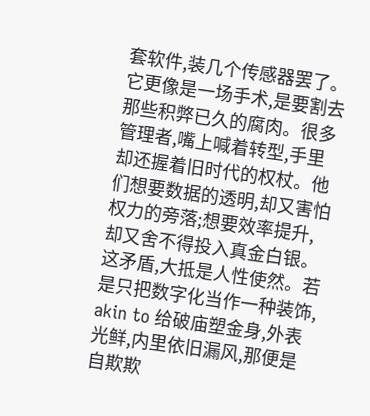套软件,装几个传感器罢了。它更像是一场手术,是要割去那些积弊已久的腐肉。很多管理者,嘴上喊着转型,手里却还握着旧时代的权杖。他们想要数据的透明,却又害怕权力的旁落;想要效率提升,却又舍不得投入真金白银。这矛盾,大抵是人性使然。若是只把数字化当作一种装饰, akin to 给破庙塑金身,外表光鲜,内里依旧漏风,那便是自欺欺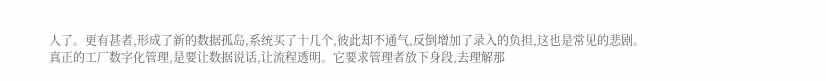人了。更有甚者,形成了新的数据孤岛,系统买了十几个,彼此却不通气,反倒增加了录入的负担,这也是常见的悲剧。
真正的工厂数字化管理,是要让数据说话,让流程透明。它要求管理者放下身段,去理解那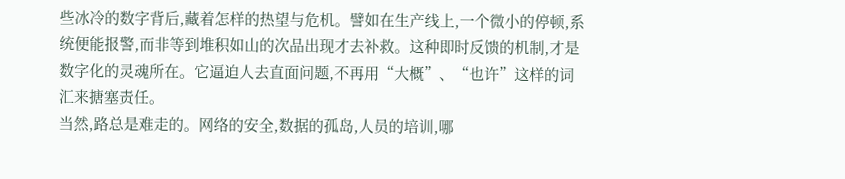些冰冷的数字背后,藏着怎样的热望与危机。譬如在生产线上,一个微小的停顿,系统便能报警,而非等到堆积如山的次品出现才去补救。这种即时反馈的机制,才是数字化的灵魂所在。它逼迫人去直面问题,不再用“大概”、“也许”这样的词汇来搪塞责任。
当然,路总是难走的。网络的安全,数据的孤岛,人员的培训,哪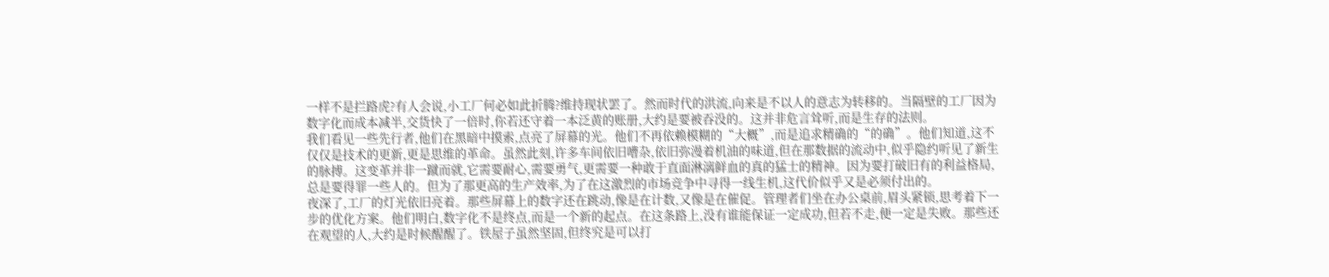一样不是拦路虎?有人会说,小工厂何必如此折腾?维持现状罢了。然而时代的洪流,向来是不以人的意志为转移的。当隔壁的工厂因为数字化而成本减半,交货快了一倍时,你若还守着一本泛黄的账册,大约是要被吞没的。这并非危言耸听,而是生存的法则。
我们看见一些先行者,他们在黑暗中摸索,点亮了屏幕的光。他们不再依赖模糊的“大概”,而是追求精确的“的确”。他们知道,这不仅仅是技术的更新,更是思维的革命。虽然此刻,许多车间依旧嘈杂,依旧弥漫着机油的味道,但在那数据的流动中,似乎隐约听见了新生的脉搏。这变革并非一蹴而就,它需要耐心,需要勇气,更需要一种敢于直面淋漓鲜血的真的猛士的精神。因为要打破旧有的利益格局,总是要得罪一些人的。但为了那更高的生产效率,为了在这激烈的市场竞争中寻得一线生机,这代价似乎又是必须付出的。
夜深了,工厂的灯光依旧亮着。那些屏幕上的数字还在跳动,像是在计数,又像是在催促。管理者们坐在办公桌前,眉头紧锁,思考着下一步的优化方案。他们明白,数字化不是终点,而是一个新的起点。在这条路上,没有谁能保证一定成功,但若不走,便一定是失败。那些还在观望的人,大约是时候醒醒了。铁屋子虽然坚固,但终究是可以打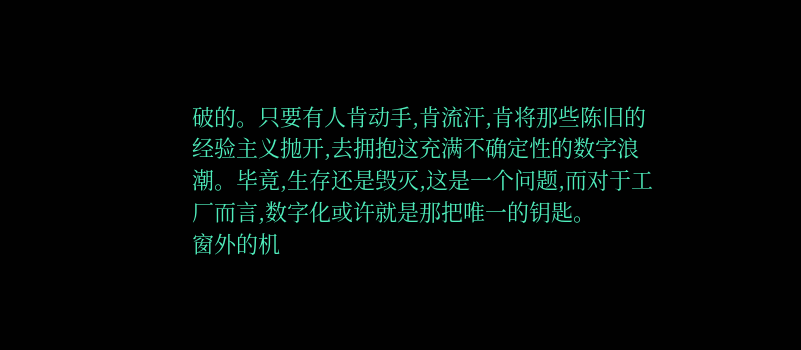破的。只要有人肯动手,肯流汗,肯将那些陈旧的经验主义抛开,去拥抱这充满不确定性的数字浪潮。毕竟,生存还是毁灭,这是一个问题,而对于工厂而言,数字化或许就是那把唯一的钥匙。
窗外的机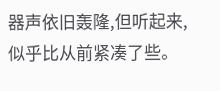器声依旧轰隆,但听起来,似乎比从前紧凑了些。